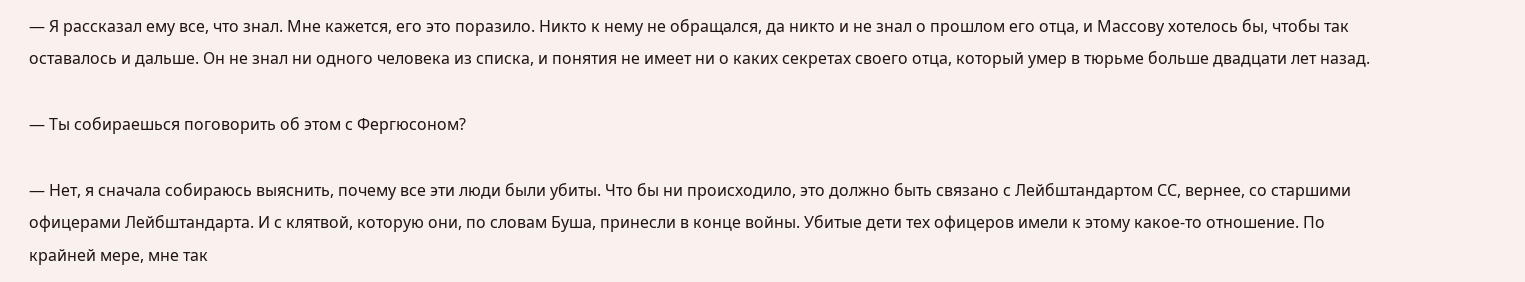— Я рассказал ему все, что знал. Мне кажется, его это поразило. Никто к нему не обращался, да никто и не знал о прошлом его отца, и Массову хотелось бы, чтобы так оставалось и дальше. Он не знал ни одного человека из списка, и понятия не имеет ни о каких секретах своего отца, который умер в тюрьме больше двадцати лет назад.

— Ты собираешься поговорить об этом с Фергюсоном?

— Нет, я сначала собираюсь выяснить, почему все эти люди были убиты. Что бы ни происходило, это должно быть связано с Лейбштандартом СС, вернее, со старшими офицерами Лейбштандарта. И с клятвой, которую они, по словам Буша, принесли в конце войны. Убитые дети тех офицеров имели к этому какое-то отношение. По крайней мере, мне так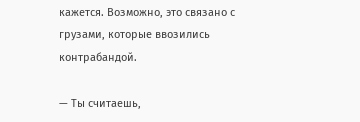кажется. Возможно, это связано с грузами, которые ввозились контрабандой.

— Ты считаешь,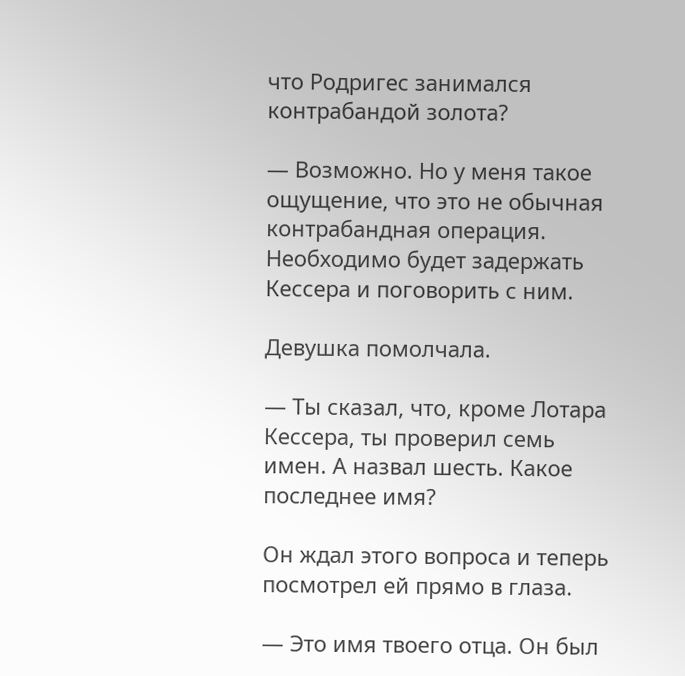что Родригес занимался контрабандой золота?

— Возможно. Но у меня такое ощущение, что это не обычная контрабандная операция. Необходимо будет задержать Кессера и поговорить с ним.

Девушка помолчала.

— Ты сказал, что, кроме Лотара Кессера, ты проверил семь имен. А назвал шесть. Какое последнее имя?

Он ждал этого вопроса и теперь посмотрел ей прямо в глаза.

— Это имя твоего отца. Он был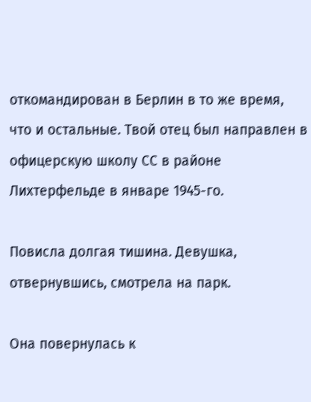откомандирован в Берлин в то же время, что и остальные. Твой отец был направлен в офицерскую школу СС в районе Лихтерфельде в январе 1945-го.

Повисла долгая тишина. Девушка, отвернувшись, смотрела на парк.

Она повернулась к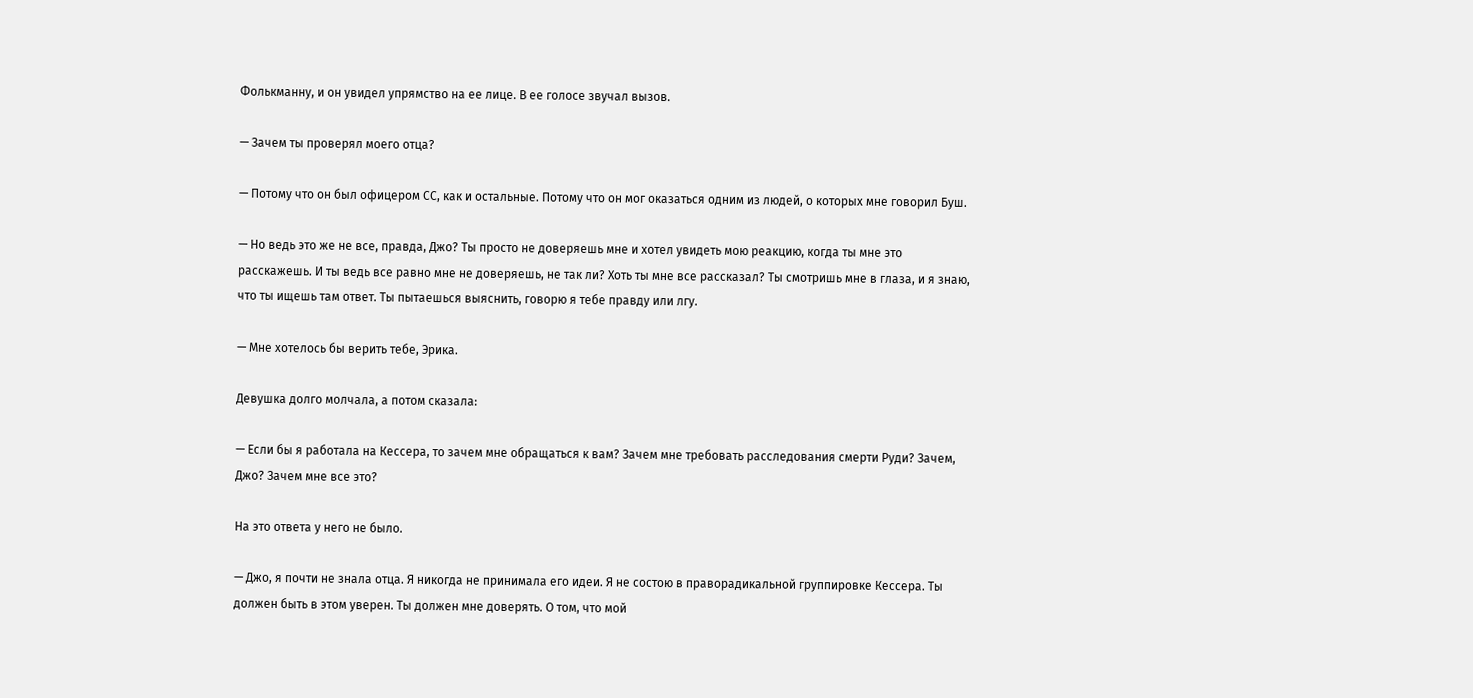Фолькманну, и он увидел упрямство на ее лице. В ее голосе звучал вызов.

— Зачем ты проверял моего отца?

— Потому что он был офицером СС, как и остальные. Потому что он мог оказаться одним из людей, о которых мне говорил Буш.

— Но ведь это же не все, правда, Джо? Ты просто не доверяешь мне и хотел увидеть мою реакцию, когда ты мне это расскажешь. И ты ведь все равно мне не доверяешь, не так ли? Хоть ты мне все рассказал? Ты смотришь мне в глаза, и я знаю, что ты ищешь там ответ. Ты пытаешься выяснить, говорю я тебе правду или лгу.

— Мне хотелось бы верить тебе, Эрика.

Девушка долго молчала, а потом сказала:

— Если бы я работала на Кессера, то зачем мне обращаться к вам? Зачем мне требовать расследования смерти Руди? Зачем, Джо? Зачем мне все это?

На это ответа у него не было.

— Джо, я почти не знала отца. Я никогда не принимала его идеи. Я не состою в праворадикальной группировке Кессера. Ты должен быть в этом уверен. Ты должен мне доверять. О том, что мой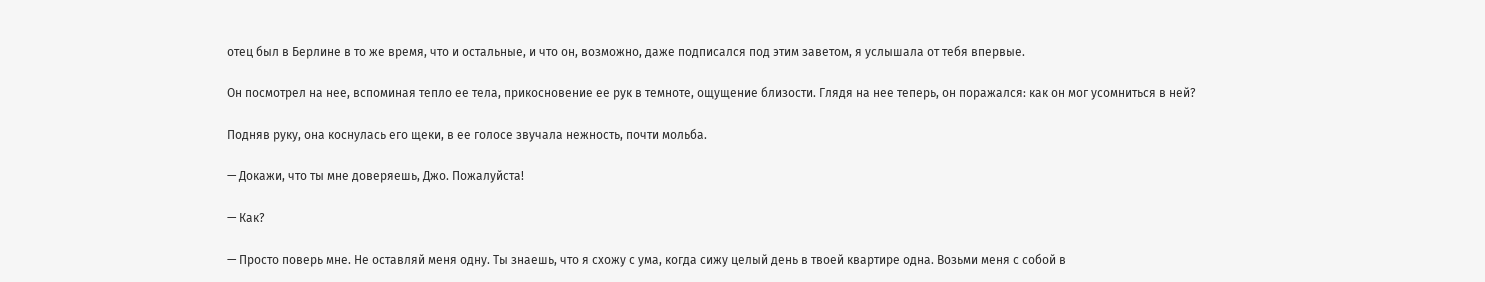отец был в Берлине в то же время, что и остальные, и что он, возможно, даже подписался под этим заветом, я услышала от тебя впервые.

Он посмотрел на нее, вспоминая тепло ее тела, прикосновение ее рук в темноте, ощущение близости. Глядя на нее теперь, он поражался: как он мог усомниться в ней?

Подняв руку, она коснулась его щеки, в ее голосе звучала нежность, почти мольба.

— Докажи, что ты мне доверяешь, Джо. Пожалуйста!

— Как?

— Просто поверь мне. Не оставляй меня одну. Ты знаешь, что я схожу с ума, когда сижу целый день в твоей квартире одна. Возьми меня с собой в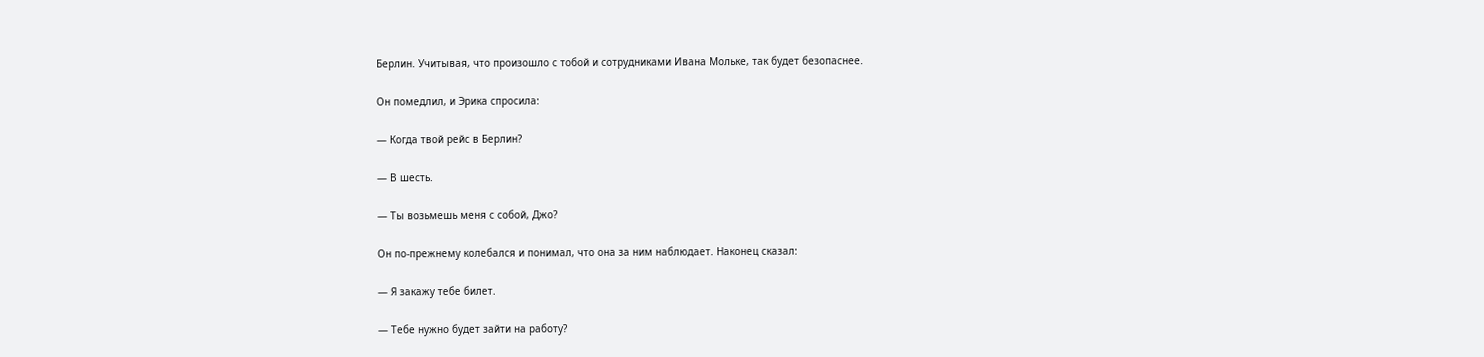Берлин. Учитывая, что произошло с тобой и сотрудниками Ивана Мольке, так будет безопаснее.

Он помедлил, и Эрика спросила:

— Когда твой рейс в Берлин?

— В шесть.

— Ты возьмешь меня с собой, Джо?

Он по-прежнему колебался и понимал, что она за ним наблюдает. Наконец сказал:

— Я закажу тебе билет.

— Тебе нужно будет зайти на работу?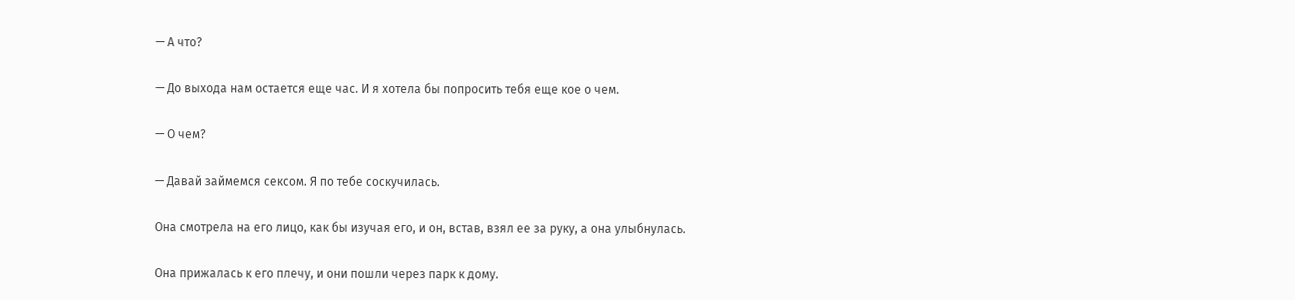— А что?

— До выхода нам остается еще час. И я хотела бы попросить тебя еще кое о чем.

— О чем?

— Давай займемся сексом. Я по тебе соскучилась.

Она смотрела на его лицо, как бы изучая его, и он, встав, взял ее за руку, а она улыбнулась.

Она прижалась к его плечу, и они пошли через парк к дому.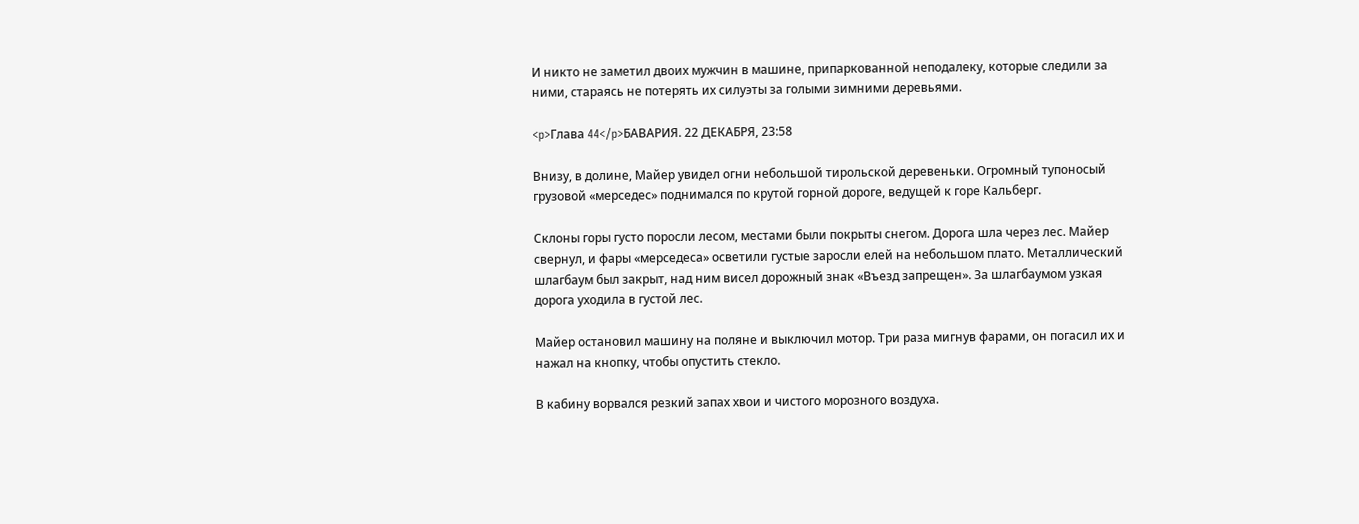И никто не заметил двоих мужчин в машине, припаркованной неподалеку, которые следили за ними, стараясь не потерять их силуэты за голыми зимними деревьями.

<p>Глава 44</p>БАВАРИЯ. 22 ДЕКАБРЯ, 23:58

Внизу, в долине, Майер увидел огни небольшой тирольской деревеньки. Огромный тупоносый грузовой «мерседес» поднимался по крутой горной дороге, ведущей к горе Кальберг.

Склоны горы густо поросли лесом, местами были покрыты снегом. Дорога шла через лес. Майер свернул, и фары «мерседеса» осветили густые заросли елей на небольшом плато. Металлический шлагбаум был закрыт, над ним висел дорожный знак «Въезд запрещен». За шлагбаумом узкая дорога уходила в густой лес.

Майер остановил машину на поляне и выключил мотор. Три раза мигнув фарами, он погасил их и нажал на кнопку, чтобы опустить стекло.

В кабину ворвался резкий запах хвои и чистого морозного воздуха.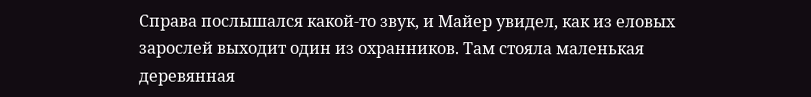Справа послышался какой-то звук, и Майер увидел, как из еловых зарослей выходит один из охранников. Там стояла маленькая деревянная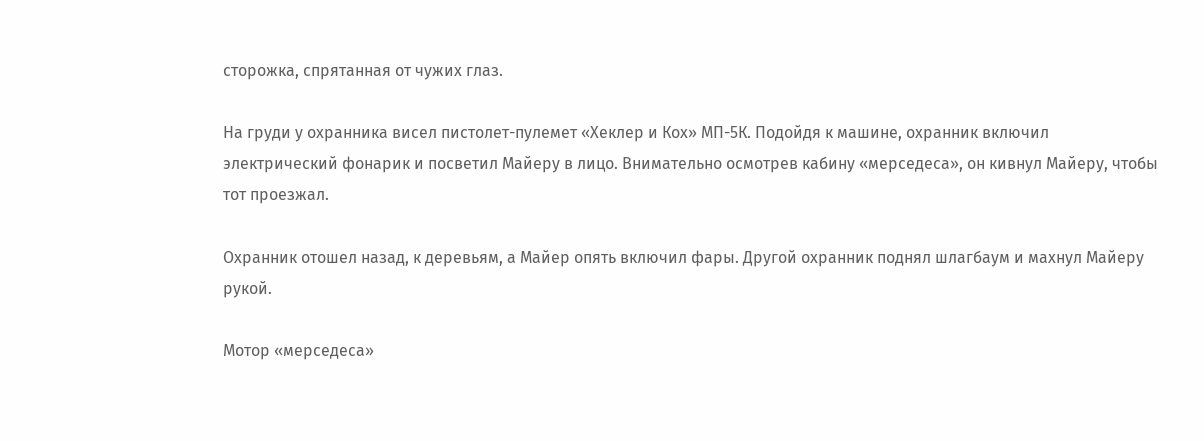сторожка, спрятанная от чужих глаз.

На груди у охранника висел пистолет-пулемет «Хеклер и Кох» МП-5К. Подойдя к машине, охранник включил электрический фонарик и посветил Майеру в лицо. Внимательно осмотрев кабину «мерседеса», он кивнул Майеру, чтобы тот проезжал.

Охранник отошел назад, к деревьям, а Майер опять включил фары. Другой охранник поднял шлагбаум и махнул Майеру рукой.

Мотор «мерседеса»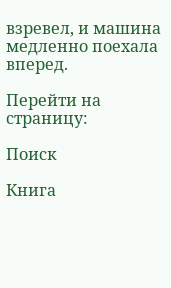взревел, и машина медленно поехала вперед.

Перейти на страницу:

Поиск

Книга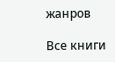жанров

Все книги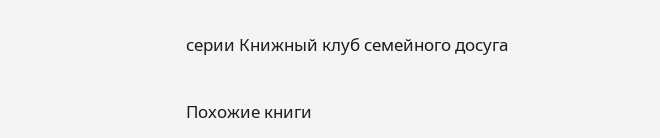серии Книжный клуб семейного досуга

Похожие книги